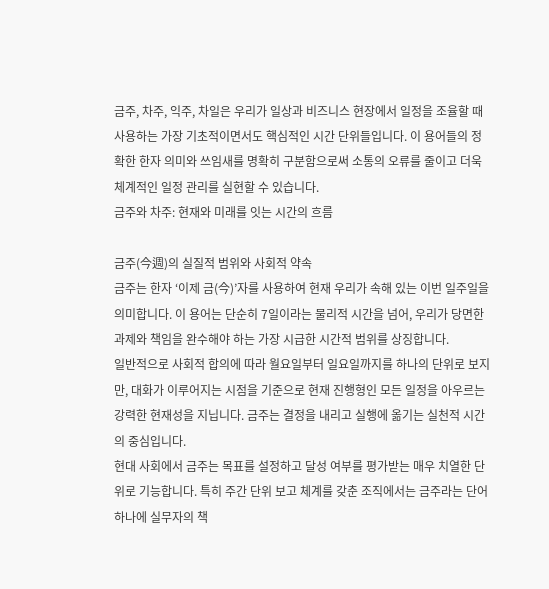금주, 차주, 익주, 차일은 우리가 일상과 비즈니스 현장에서 일정을 조율할 때 사용하는 가장 기초적이면서도 핵심적인 시간 단위들입니다. 이 용어들의 정확한 한자 의미와 쓰임새를 명확히 구분함으로써 소통의 오류를 줄이고 더욱 체계적인 일정 관리를 실현할 수 있습니다.
금주와 차주: 현재와 미래를 잇는 시간의 흐름

금주(今週)의 실질적 범위와 사회적 약속
금주는 한자 ‘이제 금(今)’자를 사용하여 현재 우리가 속해 있는 이번 일주일을 의미합니다. 이 용어는 단순히 7일이라는 물리적 시간을 넘어, 우리가 당면한 과제와 책임을 완수해야 하는 가장 시급한 시간적 범위를 상징합니다.
일반적으로 사회적 합의에 따라 월요일부터 일요일까지를 하나의 단위로 보지만, 대화가 이루어지는 시점을 기준으로 현재 진행형인 모든 일정을 아우르는 강력한 현재성을 지닙니다. 금주는 결정을 내리고 실행에 옮기는 실천적 시간의 중심입니다.
현대 사회에서 금주는 목표를 설정하고 달성 여부를 평가받는 매우 치열한 단위로 기능합니다. 특히 주간 단위 보고 체계를 갖춘 조직에서는 금주라는 단어 하나에 실무자의 책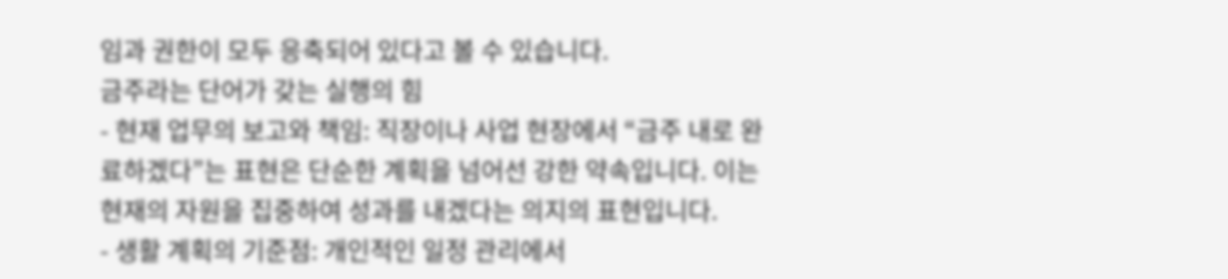임과 권한이 모두 응축되어 있다고 볼 수 있습니다.
금주라는 단어가 갖는 실행의 힘
- 현재 업무의 보고와 책임: 직장이나 사업 현장에서 “금주 내로 완료하겠다”는 표현은 단순한 계획을 넘어선 강한 약속입니다. 이는 현재의 자원을 집중하여 성과를 내겠다는 의지의 표현입니다.
- 생활 계획의 기준점: 개인적인 일정 관리에서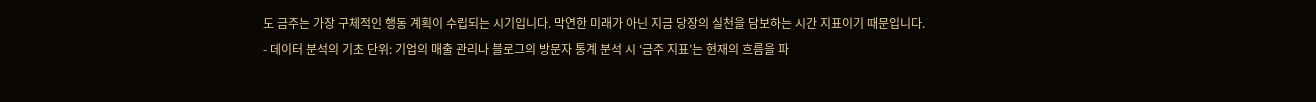도 금주는 가장 구체적인 행동 계획이 수립되는 시기입니다. 막연한 미래가 아닌 지금 당장의 실천을 담보하는 시간 지표이기 때문입니다.
- 데이터 분석의 기초 단위: 기업의 매출 관리나 블로그의 방문자 통계 분석 시 ‘금주 지표’는 현재의 흐름을 파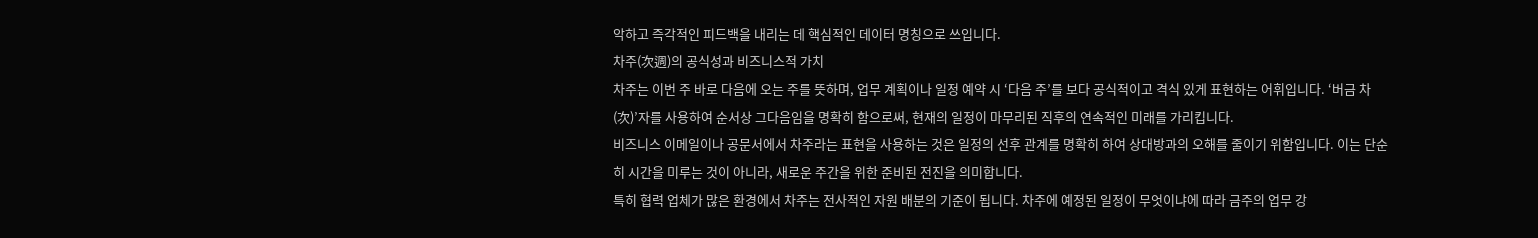악하고 즉각적인 피드백을 내리는 데 핵심적인 데이터 명칭으로 쓰입니다.
차주(次週)의 공식성과 비즈니스적 가치
차주는 이번 주 바로 다음에 오는 주를 뜻하며, 업무 계획이나 일정 예약 시 ‘다음 주’를 보다 공식적이고 격식 있게 표현하는 어휘입니다. ‘버금 차(次)’자를 사용하여 순서상 그다음임을 명확히 함으로써, 현재의 일정이 마무리된 직후의 연속적인 미래를 가리킵니다.
비즈니스 이메일이나 공문서에서 차주라는 표현을 사용하는 것은 일정의 선후 관계를 명확히 하여 상대방과의 오해를 줄이기 위함입니다. 이는 단순히 시간을 미루는 것이 아니라, 새로운 주간을 위한 준비된 전진을 의미합니다.
특히 협력 업체가 많은 환경에서 차주는 전사적인 자원 배분의 기준이 됩니다. 차주에 예정된 일정이 무엇이냐에 따라 금주의 업무 강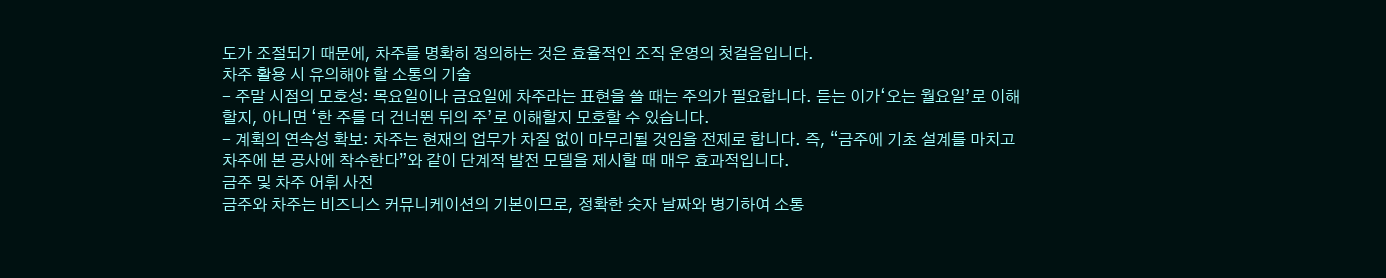도가 조절되기 때문에, 차주를 명확히 정의하는 것은 효율적인 조직 운영의 첫걸음입니다.
차주 활용 시 유의해야 할 소통의 기술
- 주말 시점의 모호성: 목요일이나 금요일에 차주라는 표현을 쓸 때는 주의가 필요합니다. 듣는 이가‘오는 월요일’로 이해할지, 아니면 ‘한 주를 더 건너뛴 뒤의 주’로 이해할지 모호할 수 있습니다.
- 계획의 연속성 확보: 차주는 현재의 업무가 차질 없이 마무리될 것임을 전제로 합니다. 즉, “금주에 기초 설계를 마치고 차주에 본 공사에 착수한다”와 같이 단계적 발전 모델을 제시할 때 매우 효과적입니다.
금주 및 차주 어휘 사전
금주와 차주는 비즈니스 커뮤니케이션의 기본이므로, 정확한 숫자 날짜와 병기하여 소통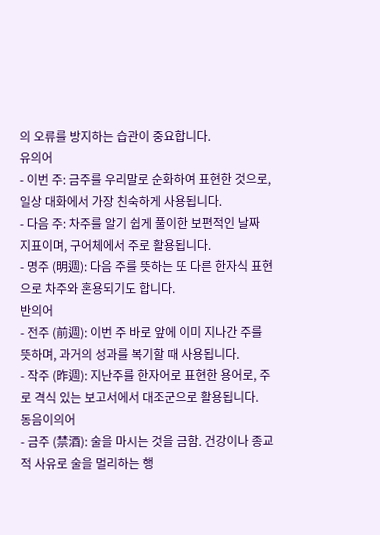의 오류를 방지하는 습관이 중요합니다.
유의어
- 이번 주: 금주를 우리말로 순화하여 표현한 것으로, 일상 대화에서 가장 친숙하게 사용됩니다.
- 다음 주: 차주를 알기 쉽게 풀이한 보편적인 날짜 지표이며, 구어체에서 주로 활용됩니다.
- 명주 (明週): 다음 주를 뜻하는 또 다른 한자식 표현으로 차주와 혼용되기도 합니다.
반의어
- 전주 (前週): 이번 주 바로 앞에 이미 지나간 주를 뜻하며, 과거의 성과를 복기할 때 사용됩니다.
- 작주 (昨週): 지난주를 한자어로 표현한 용어로, 주로 격식 있는 보고서에서 대조군으로 활용됩니다.
동음이의어
- 금주 (禁酒): 술을 마시는 것을 금함. 건강이나 종교적 사유로 술을 멀리하는 행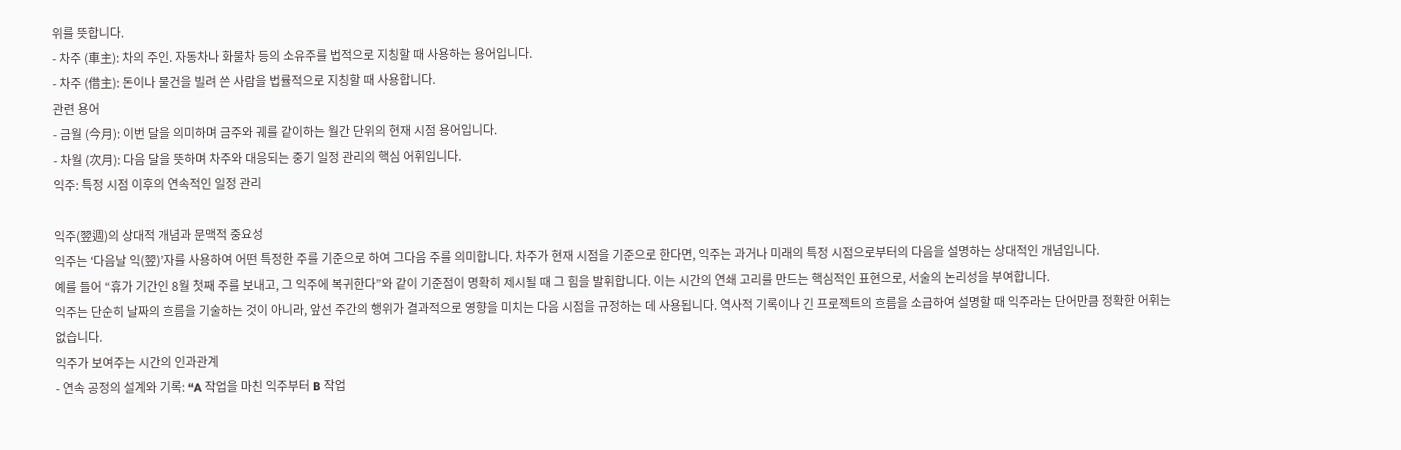위를 뜻합니다.
- 차주 (車主): 차의 주인. 자동차나 화물차 등의 소유주를 법적으로 지칭할 때 사용하는 용어입니다.
- 차주 (借主): 돈이나 물건을 빌려 쓴 사람을 법률적으로 지칭할 때 사용합니다.
관련 용어
- 금월 (今月): 이번 달을 의미하며 금주와 궤를 같이하는 월간 단위의 현재 시점 용어입니다.
- 차월 (次月): 다음 달을 뜻하며 차주와 대응되는 중기 일정 관리의 핵심 어휘입니다.
익주: 특정 시점 이후의 연속적인 일정 관리

익주(翌週)의 상대적 개념과 문맥적 중요성
익주는 ‘다음날 익(翌)’자를 사용하여 어떤 특정한 주를 기준으로 하여 그다음 주를 의미합니다. 차주가 현재 시점을 기준으로 한다면, 익주는 과거나 미래의 특정 시점으로부터의 다음을 설명하는 상대적인 개념입니다.
예를 들어 “휴가 기간인 8월 첫째 주를 보내고, 그 익주에 복귀한다”와 같이 기준점이 명확히 제시될 때 그 힘을 발휘합니다. 이는 시간의 연쇄 고리를 만드는 핵심적인 표현으로, 서술의 논리성을 부여합니다.
익주는 단순히 날짜의 흐름을 기술하는 것이 아니라, 앞선 주간의 행위가 결과적으로 영향을 미치는 다음 시점을 규정하는 데 사용됩니다. 역사적 기록이나 긴 프로젝트의 흐름을 소급하여 설명할 때 익주라는 단어만큼 정확한 어휘는 없습니다.
익주가 보여주는 시간의 인과관계
- 연속 공정의 설계와 기록: “A 작업을 마친 익주부터 B 작업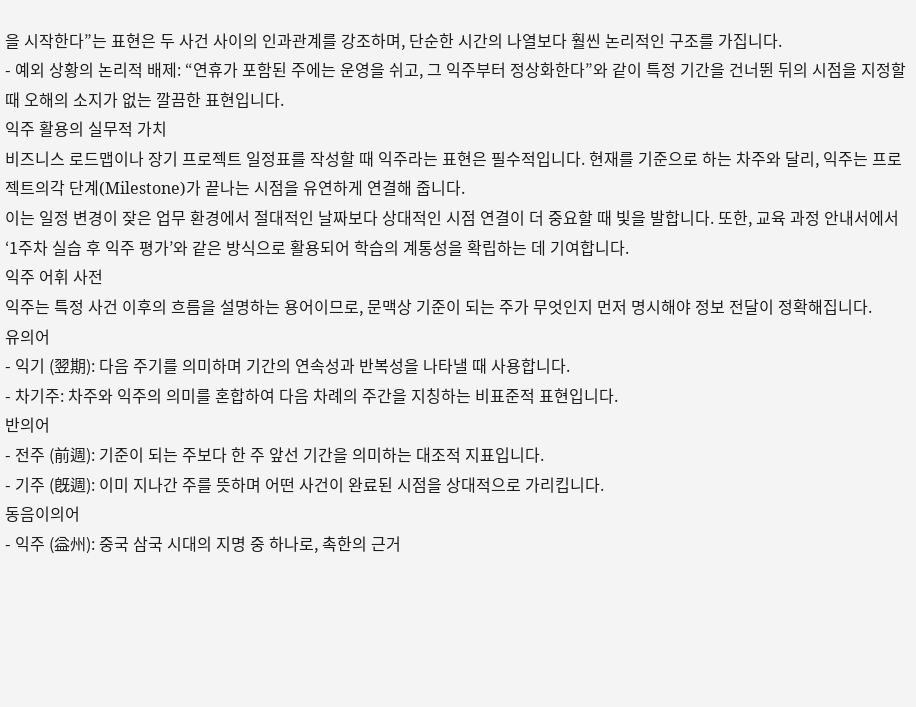을 시작한다”는 표현은 두 사건 사이의 인과관계를 강조하며, 단순한 시간의 나열보다 훨씬 논리적인 구조를 가집니다.
- 예외 상황의 논리적 배제: “연휴가 포함된 주에는 운영을 쉬고, 그 익주부터 정상화한다”와 같이 특정 기간을 건너뛴 뒤의 시점을 지정할 때 오해의 소지가 없는 깔끔한 표현입니다.
익주 활용의 실무적 가치
비즈니스 로드맵이나 장기 프로젝트 일정표를 작성할 때 익주라는 표현은 필수적입니다. 현재를 기준으로 하는 차주와 달리, 익주는 프로젝트의각 단계(Milestone)가 끝나는 시점을 유연하게 연결해 줍니다.
이는 일정 변경이 잦은 업무 환경에서 절대적인 날짜보다 상대적인 시점 연결이 더 중요할 때 빛을 발합니다. 또한, 교육 과정 안내서에서 ‘1주차 실습 후 익주 평가’와 같은 방식으로 활용되어 학습의 계통성을 확립하는 데 기여합니다.
익주 어휘 사전
익주는 특정 사건 이후의 흐름을 설명하는 용어이므로, 문맥상 기준이 되는 주가 무엇인지 먼저 명시해야 정보 전달이 정확해집니다.
유의어
- 익기 (翌期): 다음 주기를 의미하며 기간의 연속성과 반복성을 나타낼 때 사용합니다.
- 차기주: 차주와 익주의 의미를 혼합하여 다음 차례의 주간을 지칭하는 비표준적 표현입니다.
반의어
- 전주 (前週): 기준이 되는 주보다 한 주 앞선 기간을 의미하는 대조적 지표입니다.
- 기주 (旣週): 이미 지나간 주를 뜻하며 어떤 사건이 완료된 시점을 상대적으로 가리킵니다.
동음이의어
- 익주 (益州): 중국 삼국 시대의 지명 중 하나로, 촉한의 근거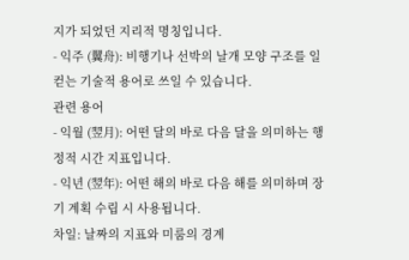지가 되었던 지리적 명칭입니다.
- 익주 (翼舟): 비행기나 선박의 날개 모양 구조를 일컫는 기술적 용어로 쓰일 수 있습니다.
관련 용어
- 익월 (翌月): 어떤 달의 바로 다음 달을 의미하는 행정적 시간 지표입니다.
- 익년 (翌年): 어떤 해의 바로 다음 해를 의미하며 장기 계획 수립 시 사용됩니다.
차일: 날짜의 지표와 미룸의 경계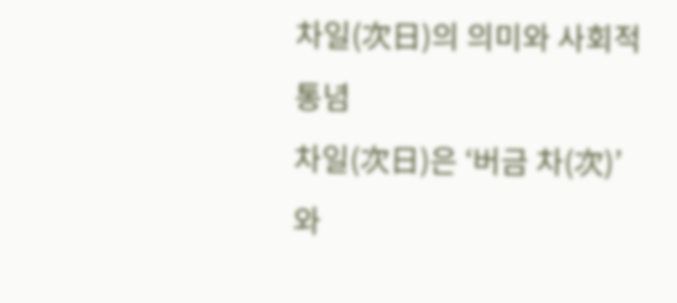차일(次日)의 의미와 사회적 통념
차일(次日)은 ‘버금 차(次)’와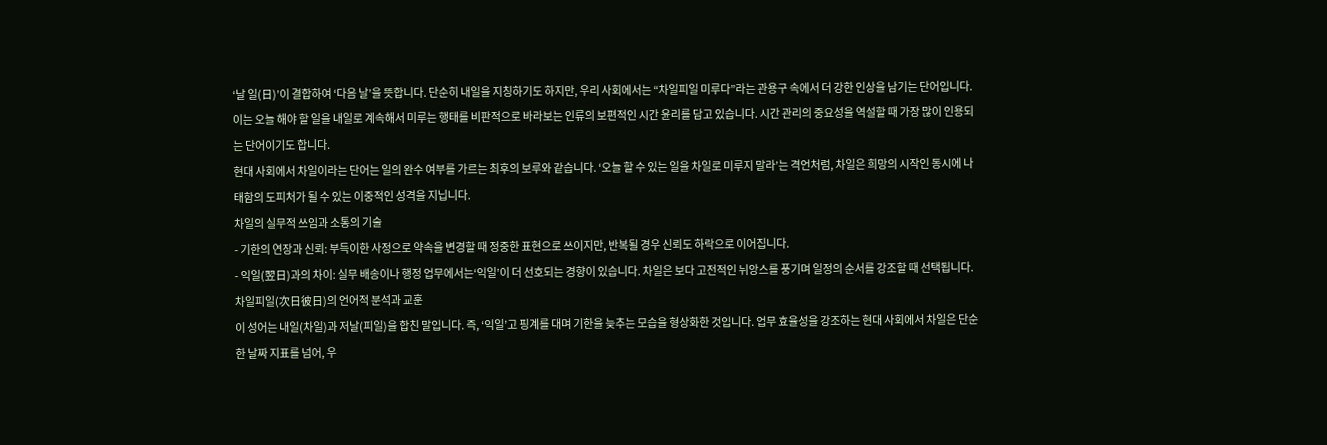‘날 일(日)’이 결합하여 ‘다음 날’을 뜻합니다. 단순히 내일을 지칭하기도 하지만, 우리 사회에서는 “차일피일 미루다”라는 관용구 속에서 더 강한 인상을 남기는 단어입니다.
이는 오늘 해야 할 일을 내일로 계속해서 미루는 행태를 비판적으로 바라보는 인류의 보편적인 시간 윤리를 담고 있습니다. 시간 관리의 중요성을 역설할 때 가장 많이 인용되는 단어이기도 합니다.
현대 사회에서 차일이라는 단어는 일의 완수 여부를 가르는 최후의 보루와 같습니다. ‘오늘 할 수 있는 일을 차일로 미루지 말라’는 격언처럼, 차일은 희망의 시작인 동시에 나태함의 도피처가 될 수 있는 이중적인 성격을 지닙니다.
차일의 실무적 쓰임과 소통의 기술
- 기한의 연장과 신뢰: 부득이한 사정으로 약속을 변경할 때 정중한 표현으로 쓰이지만, 반복될 경우 신뢰도 하락으로 이어집니다.
- 익일(翌日)과의 차이: 실무 배송이나 행정 업무에서는‘익일’이 더 선호되는 경향이 있습니다. 차일은 보다 고전적인 뉘앙스를 풍기며 일정의 순서를 강조할 때 선택됩니다.
차일피일(次日彼日)의 언어적 분석과 교훈
이 성어는 내일(차일)과 저날(피일)을 합친 말입니다. 즉, ‘익일’고 핑계를 대며 기한을 늦추는 모습을 형상화한 것입니다. 업무 효율성을 강조하는 현대 사회에서 차일은 단순한 날짜 지표를 넘어, 우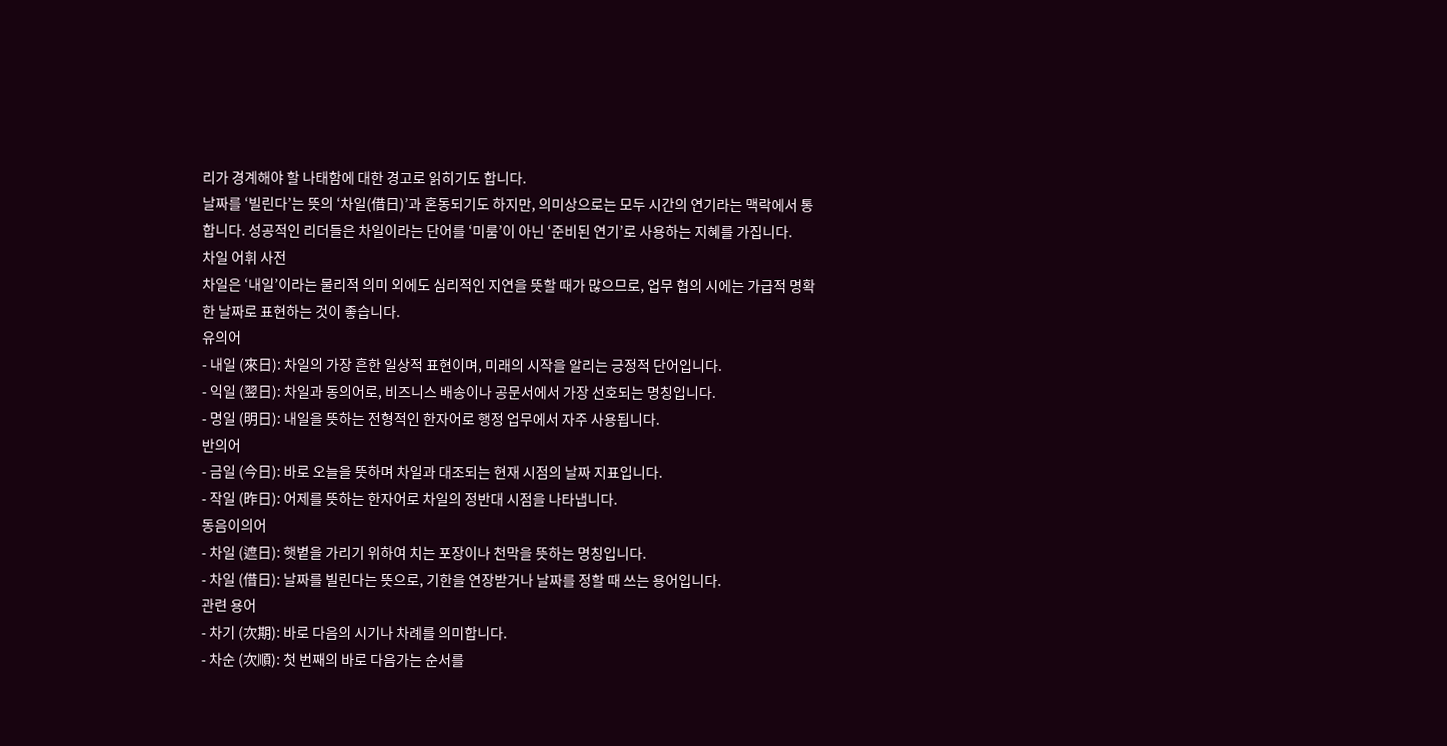리가 경계해야 할 나태함에 대한 경고로 읽히기도 합니다.
날짜를 ‘빌린다’는 뜻의 ‘차일(借日)’과 혼동되기도 하지만, 의미상으로는 모두 시간의 연기라는 맥락에서 통합니다. 성공적인 리더들은 차일이라는 단어를 ‘미룸’이 아닌 ‘준비된 연기’로 사용하는 지혜를 가집니다.
차일 어휘 사전
차일은 ‘내일’이라는 물리적 의미 외에도 심리적인 지연을 뜻할 때가 많으므로, 업무 협의 시에는 가급적 명확한 날짜로 표현하는 것이 좋습니다.
유의어
- 내일 (來日): 차일의 가장 흔한 일상적 표현이며, 미래의 시작을 알리는 긍정적 단어입니다.
- 익일 (翌日): 차일과 동의어로, 비즈니스 배송이나 공문서에서 가장 선호되는 명칭입니다.
- 명일 (明日): 내일을 뜻하는 전형적인 한자어로 행정 업무에서 자주 사용됩니다.
반의어
- 금일 (今日): 바로 오늘을 뜻하며 차일과 대조되는 현재 시점의 날짜 지표입니다.
- 작일 (昨日): 어제를 뜻하는 한자어로 차일의 정반대 시점을 나타냅니다.
동음이의어
- 차일 (遮日): 햇볕을 가리기 위하여 치는 포장이나 천막을 뜻하는 명칭입니다.
- 차일 (借日): 날짜를 빌린다는 뜻으로, 기한을 연장받거나 날짜를 정할 때 쓰는 용어입니다.
관련 용어
- 차기 (次期): 바로 다음의 시기나 차례를 의미합니다.
- 차순 (次順): 첫 번째의 바로 다음가는 순서를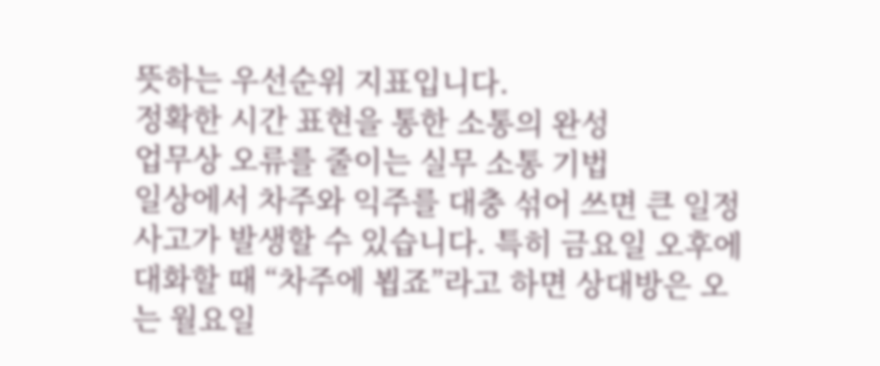뜻하는 우선순위 지표입니다.
정확한 시간 표현을 통한 소통의 완성
업무상 오류를 줄이는 실무 소통 기법
일상에서 차주와 익주를 대충 섞어 쓰면 큰 일정 사고가 발생할 수 있습니다. 특히 금요일 오후에 대화할 때 “차주에 뵙죠”라고 하면 상대방은 오는 월요일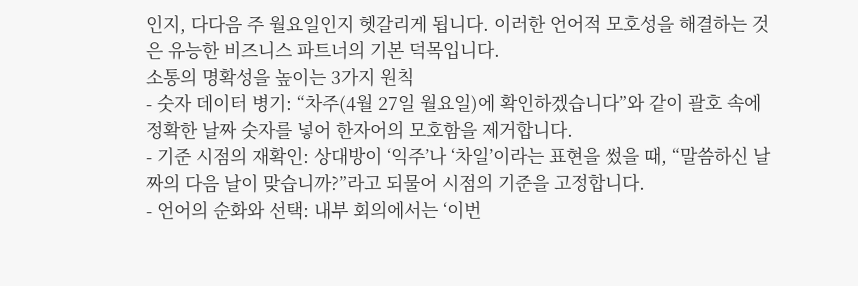인지, 다다음 주 월요일인지 헷갈리게 됩니다. 이러한 언어적 모호성을 해결하는 것은 유능한 비즈니스 파트너의 기본 덕목입니다.
소통의 명확성을 높이는 3가지 원칙
- 숫자 데이터 병기: “차주(4월 27일 월요일)에 확인하겠습니다”와 같이 괄호 속에 정확한 날짜 숫자를 넣어 한자어의 모호함을 제거합니다.
- 기준 시점의 재확인: 상대방이 ‘익주’나 ‘차일’이라는 표현을 썼을 때, “말씀하신 날짜의 다음 날이 맞습니까?”라고 되물어 시점의 기준을 고정합니다.
- 언어의 순화와 선택: 내부 회의에서는 ‘이번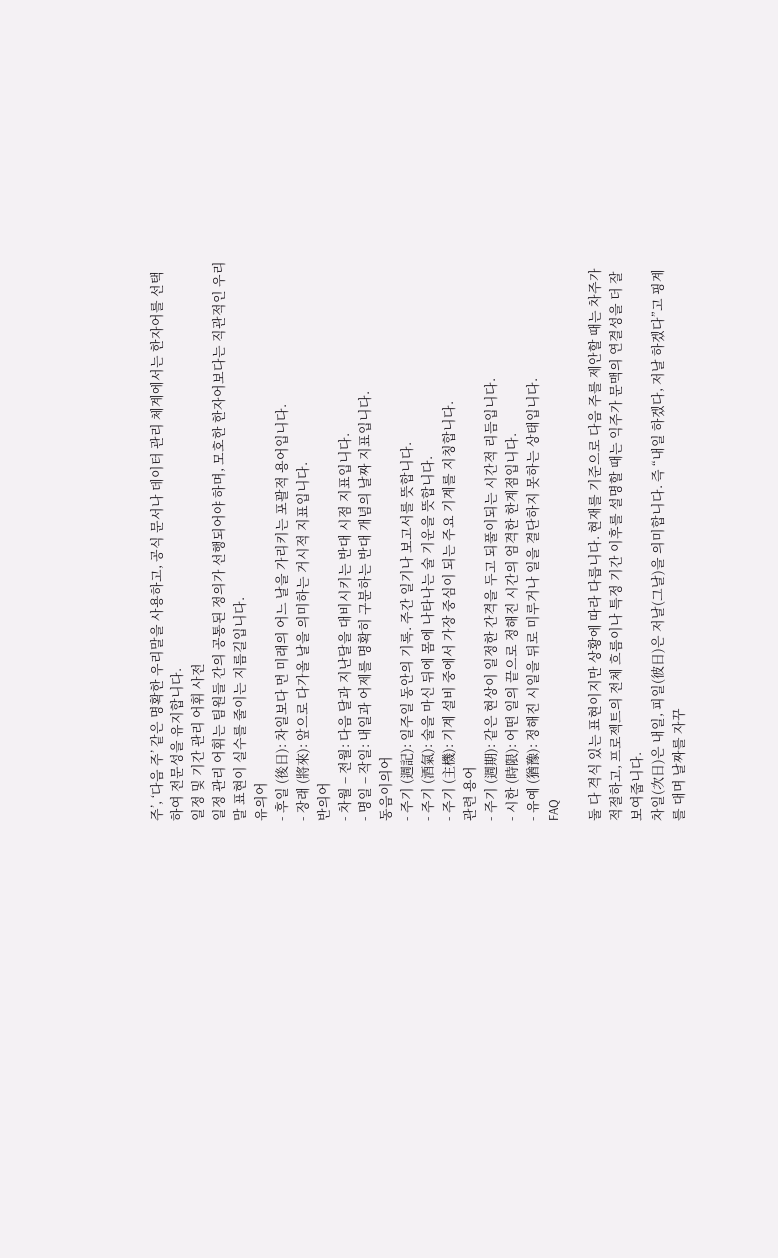주’, ‘다음 주’ 같은 명확한 우리말을 사용하고, 공식 문서나 데이터 관리 체계에서는 한자어를 선택하여 전문성을 유지합니다.
일정 및 기간 관리 어휘 사전
일정 관리 어휘는 팀원들 간의 공통된 정의가 선행되어야 하며, 모호한 한자어보다는 직관적인 우리말 표현이 실수를 줄이는 지름길입니다.
유의어
- 후일 (後日): 차일보다 먼 미래의 어느 날을 가리키는 포괄적 용어입니다.
- 장래 (將來): 앞으로 다가올 날을 의미하는 거시적 지표입니다.
반의어
- 차월 – 전월: 다음 달과 지난달을 대비시키는 반대 시점 지표입니다.
- 명일 – 작일: 내일과 어제를 명확히 구분하는 반대 개념의 날짜 지표입니다.
동음이의어
- 주기 (週記): 일주일 동안의 기록. 주간 일기나 보고서를 뜻합니다.
- 주기 (酒氣): 술을 마신 뒤에 몸에 나타나는 술 기운을 뜻합니다.
- 주기 (主機): 기계 설비 중에서 가장 중심이 되는 주요 기계를 지칭합니다.
관련 용어
- 주기 (週期): 같은 현상이 일정한 간격을 두고 되풀이되는 시간적 리듬입니다.
- 시한 (時限): 어떤 일의 끝으로 정해진 시간의 엄격한 한계점입니다.
- 유예 (猶豫): 정해진 시일을 뒤로 미루거나 일을 결단하지 못하는 상태입니다.
FAQ

둘 다 격식 있는 표현이지만 상황에 따라 다릅니다. 현재를 기준으로 다음 주를 제안할 때는 차주가 적절하고, 프로젝트의 전체 흐름이나 특정 기간 이후를 설명할 때는 익주가 문맥의 연결성을 더 잘 보여줍니다.
차일(次日)은 내일, 피일(彼日)은 저날(그날)을 의미합니다. 즉 “내일 하겠다, 저날 하겠다”고 핑계를 대며 날짜를 자꾸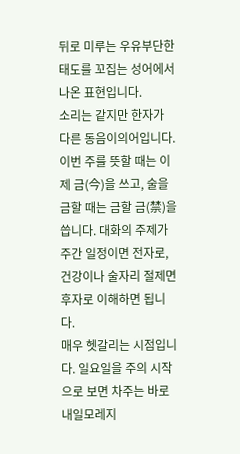뒤로 미루는 우유부단한 태도를 꼬집는 성어에서 나온 표현입니다.
소리는 같지만 한자가 다른 동음이의어입니다. 이번 주를 뜻할 때는 이제 금(今)을 쓰고, 술을 금할 때는 금할 금(禁)을 씁니다. 대화의 주제가 주간 일정이면 전자로, 건강이나 술자리 절제면 후자로 이해하면 됩니다.
매우 헷갈리는 시점입니다. 일요일을 주의 시작으로 보면 차주는 바로 내일모레지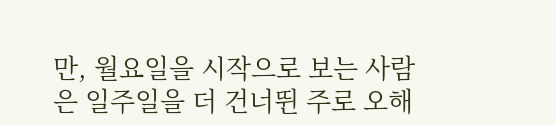만, 월요일을 시작으로 보는 사람은 일주일을 더 건너뛴 주로 오해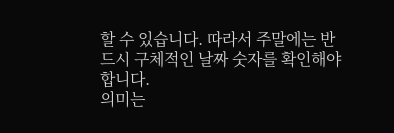할 수 있습니다. 따라서 주말에는 반드시 구체적인 날짜 숫자를 확인해야 합니다.
의미는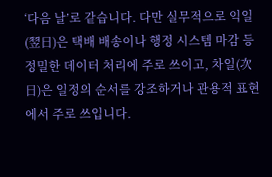‘다음 날’로 같습니다. 다만 실무적으로 익일(翌日)은 택배 배송이나 행정 시스템 마감 등 정밀한 데이터 처리에 주로 쓰이고, 차일(次日)은 일정의 순서를 강조하거나 관용적 표현에서 주로 쓰입니다.